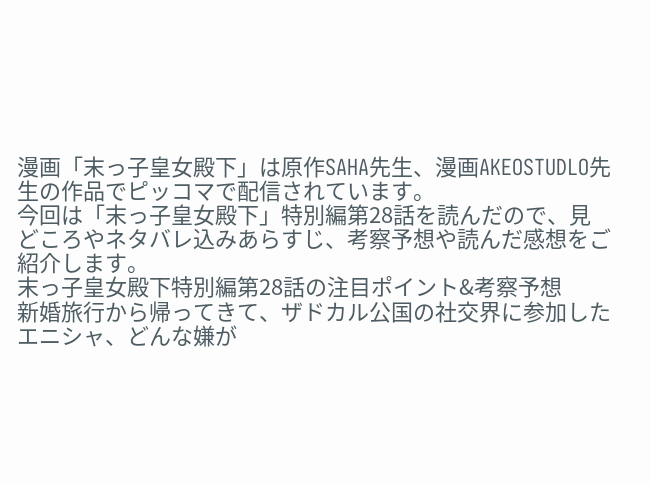漫画「末っ子皇女殿下」は原作SAHA先生、漫画AKEOSTUDLO先生の作品でピッコマで配信されています。
今回は「末っ子皇女殿下」特別編第28話を読んだので、見どころやネタバレ込みあらすじ、考察予想や読んだ感想をご紹介します。
末っ子皇女殿下特別編第28話の注目ポイント&考察予想
新婚旅行から帰ってきて、ザドカル公国の社交界に参加したエニシャ、どんな嫌が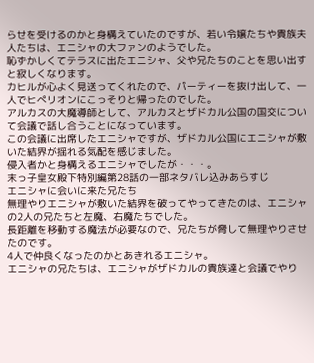らせを受けるのかと身構えていたのですが、若い令嬢たちや貴族夫人たちは、エニシャの大ファンのようでした。
恥ずかしくてテラスに出たエニシャ、父や兄たちのことを思い出すと寂しくなります。
カヒルが心よく見送ってくれたので、パーティーを抜け出して、一人でヒぺリオンにこっそりと帰ったのでした。
アルカスの大魔導師として、アルカスとザドカル公国の国交について会議で話し合うことになっています。
この会議に出席したエニシャですが、ザドカル公国にエニシャが敷いた結界が揺れる気配を感じました。
侵入者かと身構えるエニシャでしたが・・・。
末っ子皇女殿下特別編第28話の一部ネタバレ込みあらすじ
エニシャに会いに来た兄たち
無理やりエニシャが敷いた結界を破ってやってきたのは、エニシャの2人の兄たちと左魔、右魔たちでした。
長距離を移動する魔法が必要なので、兄たちが脅して無理やりさせたのです。
4人で仲良くなったのかとあきれるエニシャ。
エニシャの兄たちは、エニシャがザドカルの貴族達と会議でやり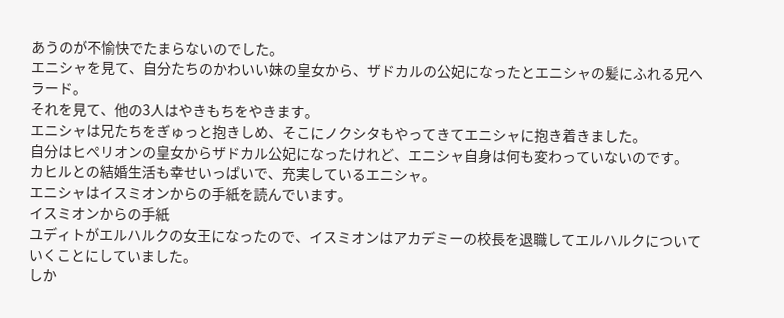あうのが不愉快でたまらないのでした。
エニシャを見て、自分たちのかわいい妹の皇女から、ザドカルの公妃になったとエニシャの髪にふれる兄へラード。
それを見て、他の3人はやきもちをやきます。
エニシャは兄たちをぎゅっと抱きしめ、そこにノクシタもやってきてエニシャに抱き着きました。
自分はヒぺリオンの皇女からザドカル公妃になったけれど、エニシャ自身は何も変わっていないのです。
カヒルとの結婚生活も幸せいっぱいで、充実しているエニシャ。
エニシャはイスミオンからの手紙を読んでいます。
イスミオンからの手紙
ユディトがエルハルクの女王になったので、イスミオンはアカデミーの校長を退職してエルハルクについていくことにしていました。
しか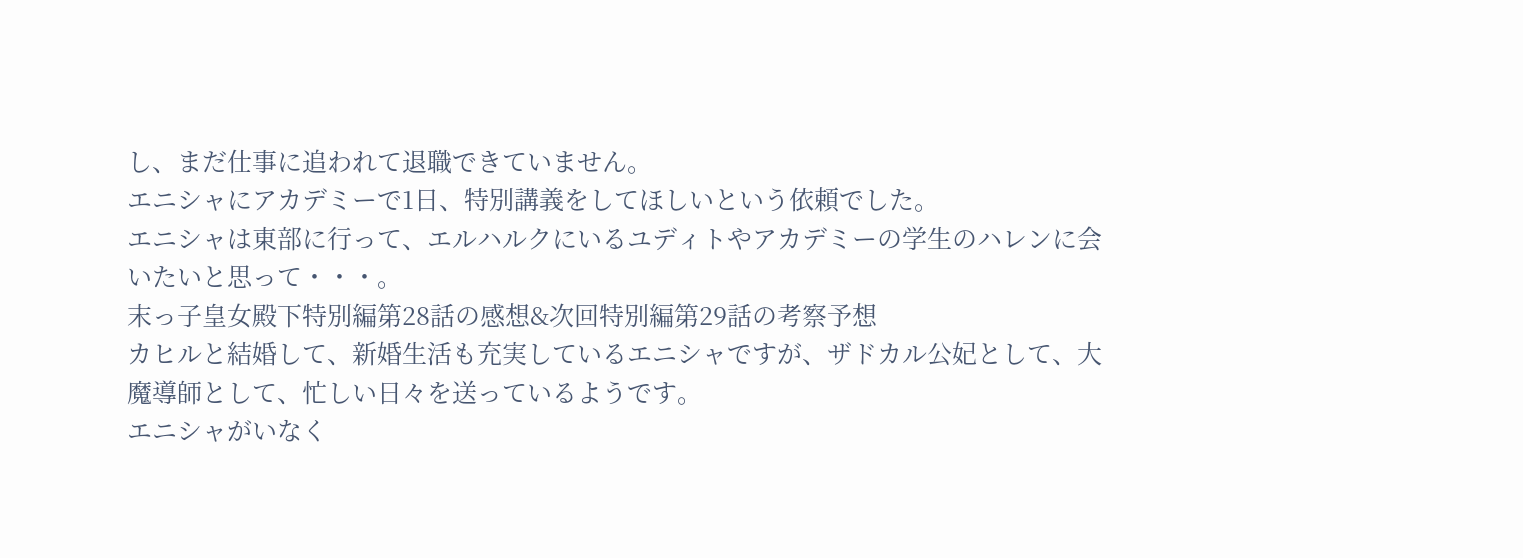し、まだ仕事に追われて退職できていません。
エニシャにアカデミーで1日、特別講義をしてほしいという依頼でした。
エニシャは東部に行って、エルハルクにいるユディトやアカデミーの学生のハレンに会いたいと思って・・・。
末っ子皇女殿下特別編第28話の感想&次回特別編第29話の考察予想
カヒルと結婚して、新婚生活も充実しているエニシャですが、ザドカル公妃として、大魔導師として、忙しい日々を送っているようです。
エニシャがいなく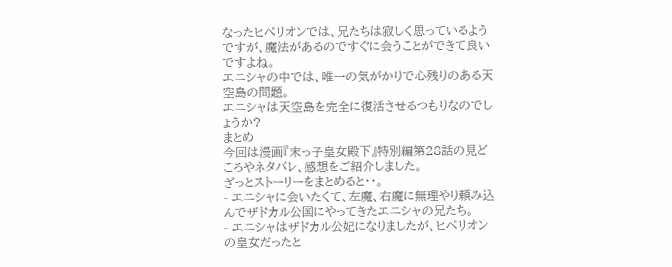なったヒぺリオンでは、兄たちは寂しく思っているようですが、魔法があるのですぐに会うことができて良いですよね。
エニシャの中では、唯一の気がかりで心残りのある天空島の問題。
エニシャは天空島を完全に復活させるつもりなのでしょうか?
まとめ
今回は漫画『末っ子皇女殿下』特別編第28話の見どころやネタバレ、感想をご紹介しました。
ざっとストーリーをまとめると・・。
- エニシャに会いたくて、左魔、右魔に無理やり頼み込んでザドカル公国にやってきたエニシャの兄たち。
- エニシャはザドカル公妃になりましたが、ヒぺリオンの皇女だったと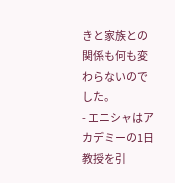きと家族との関係も何も変わらないのでした。
- エニシャはアカデミーの1日教授を引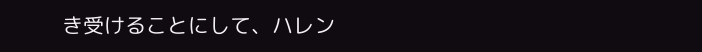き受けることにして、ハレン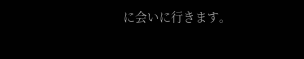に会いに行きます。